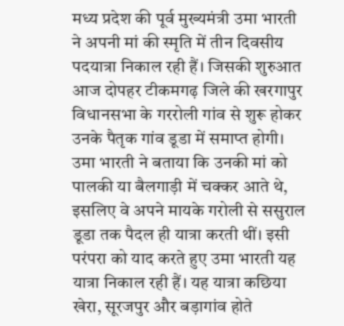मध्य प्रदेश की पूर्व मुख्यमंत्री उमा भारती ने अपनी मां की स्मृति में तीन दिवसीय पदयात्रा निकाल रही हैं। जिसकी शुरुआत आज दोपहर टीकमगढ़ जिले की खरगापुर विधानसभा के गररोली गांव से शुरू होकर उनके पैतृक गांव डूडा में समाप्त होगी। उमा भारती ने बताया कि उनकी मां को पालकी या बैलगाड़ी में चक्कर आते थे, इसलिए वे अपने मायके गरोली से ससुराल डूडा तक पैदल ही यात्रा करती थीं। इसी परंपरा को याद करते हुए उमा भारती यह यात्रा निकाल रही हैं। यह यात्रा कछिया खेरा, सूरजपुर और बड़ागांव होते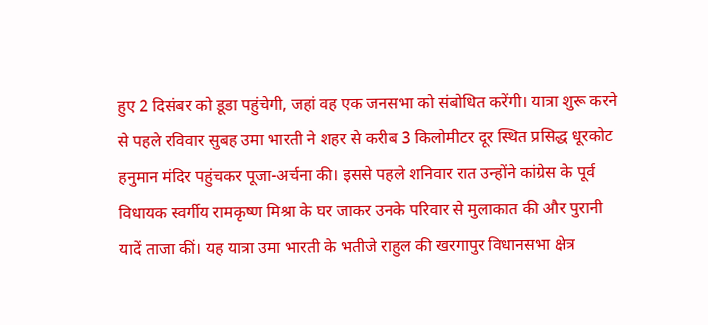हुए 2 दिसंबर को डूडा पहुंचेगी, जहां वह एक जनसभा को संबोधित करेंगी। यात्रा शुरू करने से पहले रविवार सुबह उमा भारती ने शहर से करीब 3 किलोमीटर दूर स्थित प्रसिद्ध धूरकोट हनुमान मंदिर पहुंचकर पूजा-अर्चना की। इससे पहले शनिवार रात उन्होंने कांग्रेस के पूर्व विधायक स्वर्गीय रामकृष्ण मिश्रा के घर जाकर उनके परिवार से मुलाकात की और पुरानी यादें ताजा कीं। यह यात्रा उमा भारती के भतीजे राहुल की खरगापुर विधानसभा क्षेत्र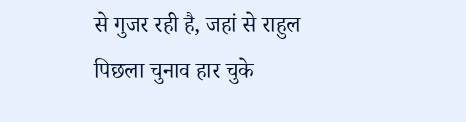से गुजर रही है, जहां से राहुल पिछला चुनाव हार चुके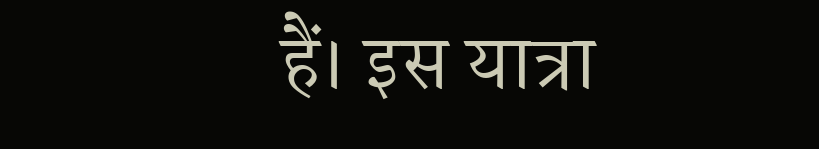हैं। इस यात्रा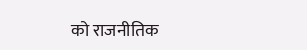को राजनीतिक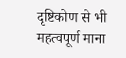दृष्टिकोण से भी महत्वपूर्ण माना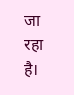जा रहा है।